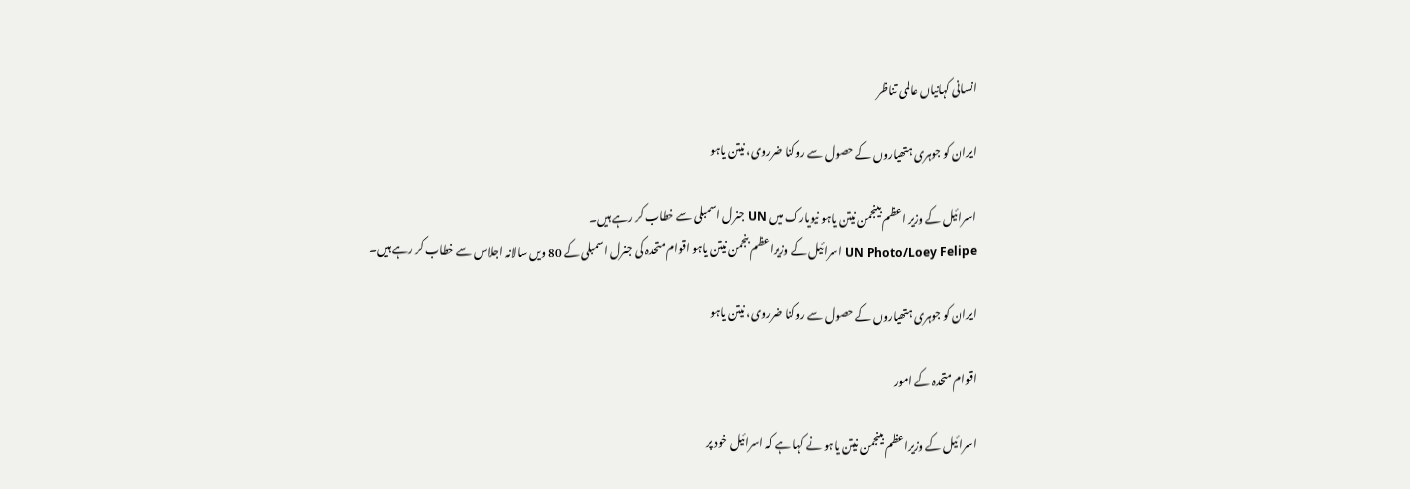انسانی کہانیاں عالمی تناظر

ایران کو جوہری ہتھیاروں کے حصول سے روکنا ضرروی، نیتن یاہو

اسرائیل کے وزیر اعظم بینجمن نیتن یاہو نیویارک میں UN جنرل اسمبلی سے خطاب کر رہے ہیں۔
UN Photo/Loey Felipe اسرائیل کے وزیراعظم بنجمن نیتن یاہو اقوام متحدہ کی جنرل اسمبلی کے 80 ویں سالانہ اجلاس سے خطاب کر رہے ہیں۔

ایران کو جوہری ہتھیاروں کے حصول سے روکنا ضرروی، نیتن یاہو

اقوام متحدہ کے امور

اسرائیل کے وزیراعظم بینجمن نیتن یاہو نے کہا ہے کہ اسرائیل خود پر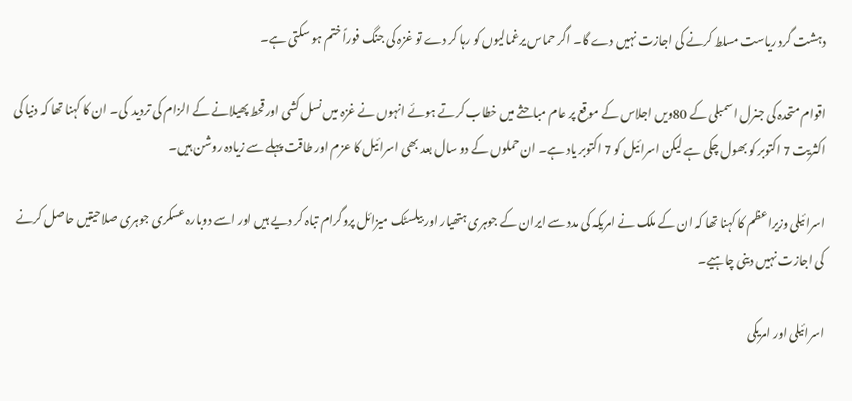دہشت گرد ریاست مسلط کرنے کی اجازت نہیں دے گا۔ اگر حماس یرغمالیوں کو رہا کر دے تو غزہ کی جنگ فوراً ختم ہو سکتی ہے۔

اقوام متحدہ کی جنرل اسمبلی کے 80ویں اجلاس کے موقع پر عام مباحثے میں خطاب کرتے ہوئے انہوں نے غزہ میں نسل کشی اور قحط پھیلانے کے الزام کی تردید  کی۔ ان کا کہنا تھا کہ دنیا کی اکثریت 7 اکتوبر کو بھول چکی ہے لیکن اسرائیل کو 7 اکتوبر یاد ہے۔ ان حملوں کے دو سال بعد بھی اسرائیل کا عزم اور طاقت پہلے سے زیادہ روشن ہیں۔

اسرائیلی وزیراعظم کا کہنا تھا کہ ان کے ملک نے امریکہ کی مدد سے ایران کے جوہری ہتھیار اور بیلسٹک میزائل پروگرام تباہ کر دیے ہیں اور اسے دوبارہ عسکری جوہری صلاحیتیں حاصل کرنے کی اجازت نہیں دینی چاہیے۔

اسرائیلی اور امریکی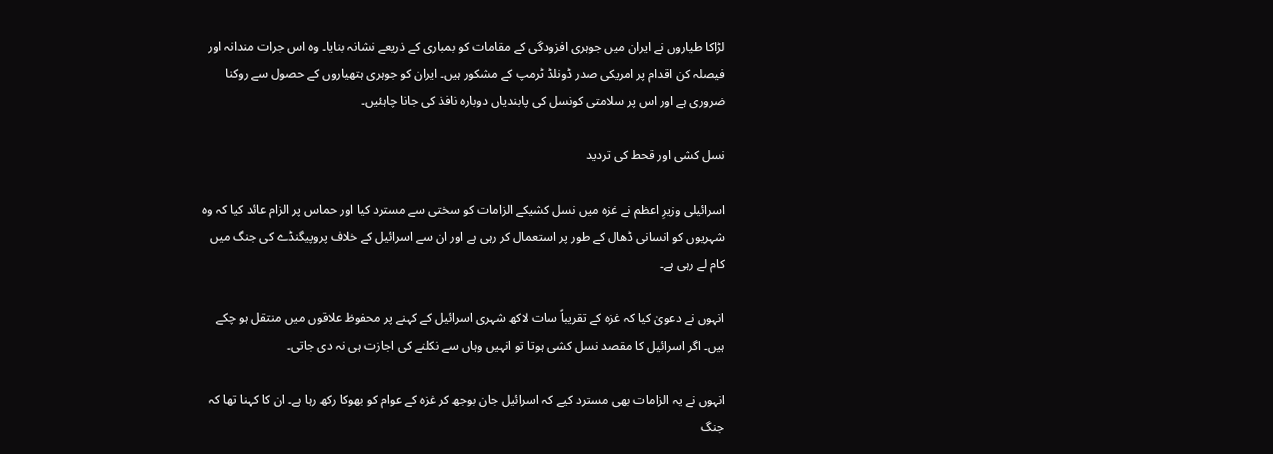لڑاکا طیاروں نے ایران میں جوہری افزودگی کے مقامات کو بمباری کے ذریعے نشانہ بنایا۔ وہ اس جرات مندانہ اور فیصلہ کن اقدام پر امریکی صدر ڈونلڈ ٹرمپ کے مشکور ہیں۔ ایران کو جوہری ہتھیاروں کے حصول سے روکنا ضروری ہے اور اس پر سلامتی کونسل کی پابندیاں دوبارہ نافذ کی جانا چاہئیں۔

نسل کشی اور قحط کی تردید

اسرائیلی وزیرِ اعظم نے غزہ میں نسل کشیکے الزامات کو سختی سے مسترد کیا اور حماس پر الزام عائد کیا کہ وہ شہریوں کو انسانی ڈھال کے طور پر استعمال کر رہی ہے اور ان سے اسرائیل کے خلاف پروپیگنڈے کی جنگ میں کام لے رہی ہے۔

انہوں نے دعویٰ کیا کہ غزہ کے تقریباً سات لاکھ شہری اسرائیل کے کہنے پر محفوظ علاقوں میں منتقل ہو چکے ہیں۔ اگر اسرائیل کا مقصد نسل کشی ہوتا تو انہیں وہاں سے نکلنے کی اجازت ہی نہ دی جاتی۔

انہوں نے یہ الزامات بھی مسترد کیے کہ اسرائیل جان بوجھ کر غزہ کے عوام کو بھوکا رکھ رہا ہے۔ ان کا کہنا تھا کہ جنگ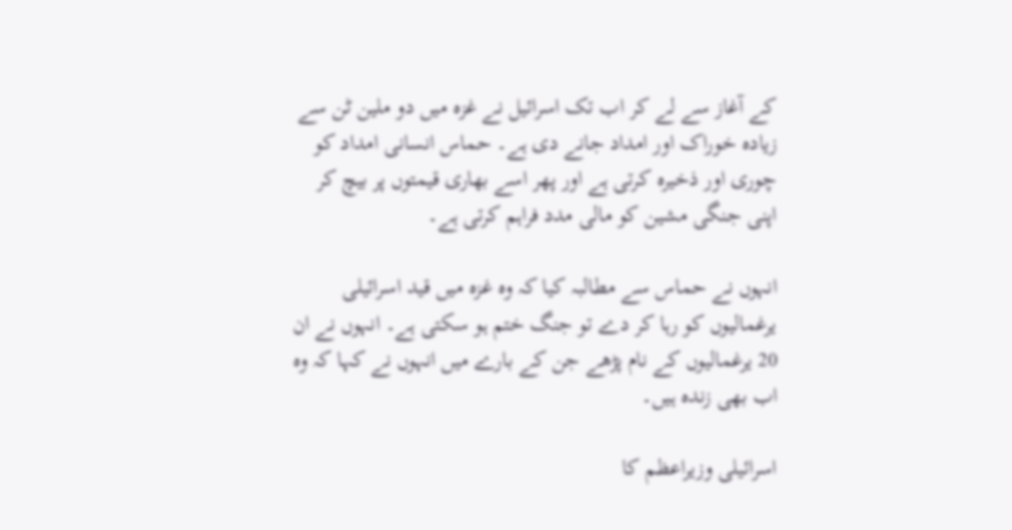کے آغاز سے لے کر اب تک اسرائیل نے غزہ میں دو ملین ٹن سے زیادہ خوراک اور امداد جانے دی ہے۔ حماس انسانی امداد کو چوری اور ذخیرہ کرتی ہے اور پھر اسے بھاری قیمتوں پر بیچ کر اپنی جنگی مشین کو مالی مدد فراہم کرتی ہے۔

انہوں نے حماس سے مطالبہ کیا کہ وہ غزہ میں قید اسرائیلی یرغمالیوں کو رہا کر دے تو جنگ ختم ہو سکتی ہے۔ انہوں نے ان 20 یرغمالیوں کے نام پڑھے جن کے بارے میں انہوں نے کہا کہ وہ اب بھی زندہ ہیں۔

اسرائیلی وزیراعظم کا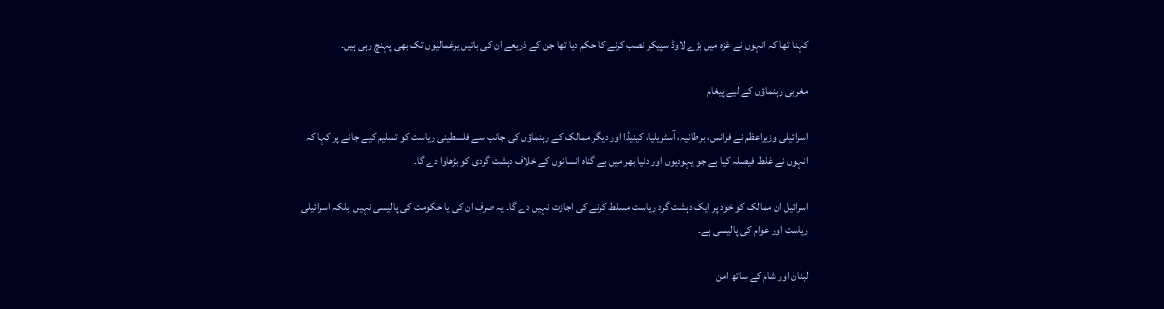کہنا تھا کہ انہوں نے غزہ میں بڑے لاوڈ سپیکر نصب کرنے کا حکم دیا تھا جن کے ذریعے ان کی باتیں یرغمالیوں تک بھی پہنچ رہی ہیں۔

مغربی رہنماؤں کے لیے پیغام

اسرائیلی وزیراعظم نے فرانس، برطانیہ، آسٹریلیا، کینیڈا اور دیگر ممالک کے رہنماؤں کی جانب سے فلسطینی ریاست کو تسلیم کیے جانے پر کہا کہ انہوں نے غلط فیصلہ کیا ہے جو یہودیوں اور دنیا بھر میں بے گناہ انسانوں کے خلاف دہشت گردی کو بڑھاوا دے گا۔

اسرائیل ان ممالک کو خود پر ایک دہشت گرد ریاست مسلط کرنے کی اجازت نہیں دے گا۔ یہ صرف ان کی یا حکومت کی پالیسی نہیں  بلکہ اسرائیلی ریاست اور عوام کی پالیسی ہے۔

لبنان اور شام کے ساتھ امن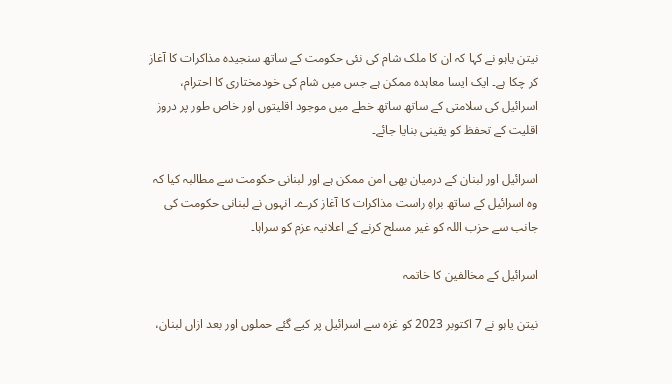نیتن یاہو نے کہا کہ ان کا ملک شام کی نئی حکومت کے ساتھ سنجیدہ مذاکرات کا آغاز کر چکا ہے۔ ایک ایسا معاہدہ ممکن ہے جس میں شام کی خودمختاری کا احترام، اسرائیل کی سلامتی کے ساتھ ساتھ خطے میں موجود اقلیتوں اور خاص طور پر دروز اقلیت کے تحفظ کو یقینی بنایا جائے۔

اسرائیل اور لبنان کے درمیان بھی امن ممکن ہے اور لبنانی حکومت سے مطالبہ کیا کہ وہ اسرائیل کے ساتھ براہِ راست مذاکرات کا آغاز کرے۔ انہوں نے لبنانی حکومت کی جانب سے حزب اللہ کو غیر مسلح کرنے کے اعلانیہ عزم کو سراہا۔

اسرائیل کے مخالفین کا خاتمہ

نیتن یاہو نے 7 اکتوبر 2023 کو غزہ سے اسرائیل پر کیے گئے حملوں اور بعد ازاں لبنان،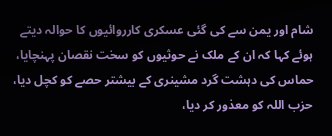شام اور یمن سے کی گئی عسکری کارروائیوں کا حوالہ دیتے ہوئے کہا کہ ان کے ملک نے حوثیوں کو سخت نقصان پہنچایا، حماس کی دہشت گرد مشینری کے بیشتر حصے کو کچل دیا، حزب اللہ کو معذور کر دیا،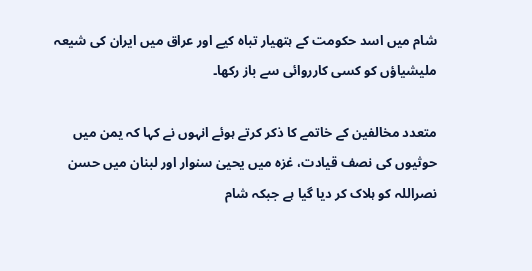شام میں اسد حکومت کے ہتھیار تباہ کیے اور عراق میں ایران کی شیعہ ملیشیاؤں کو کسی کارروائی سے باز رکھا۔

متعدد مخالفین کے خاتمے کا ذکر کرتے ہوئے انہوں نے کہا کہ یمن میں حوثیوں کی نصف قیادت، غزہ میں یحییٰ سنوار اور لبنان میں حسن نصراللہ کو ہلاک کر دیا گیا ہے جبکہ شام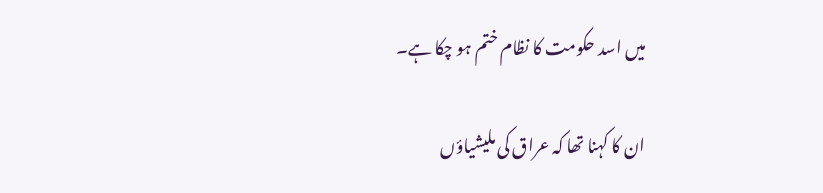میں اسد حکومت کا نظام ختم ہو چکا ہے۔

ان کا کہنا تھا کہ عراق کی ملیشیاؤں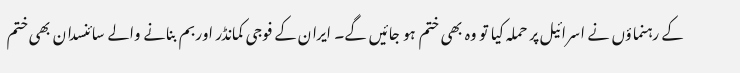کے رہنماؤں نے اسرائیل پر حملہ کیا تو وہ بھی ختم ہو جائیں گے۔ ایران کے فوجی کمانڈر اور بم بنانے والے سائنسدان بھی ختم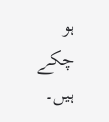ہو چکے ہیں۔